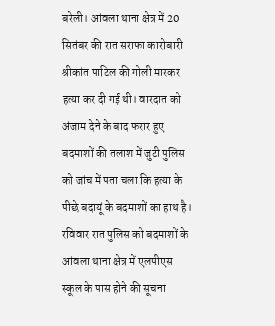बरेली। आंवला थाना क्षेत्र में 20 सितंबर की रात सराफा कारोबारी श्रीकांत पाटिल की गोली मारकर हत्या कर दी गई थी। वारदात को अंजाम देने के बाद फरार हुए बदमाशों की तलाश में जुटी पुलिस को जांच में पता चला कि हत्या के पीछे बदायूं के बदमाशों का हाथ है।
रविवार रात पुलिस को बदमाशों के आंवला थाना क्षेत्र में एलपीएस स्कूल के पास होने की सूचना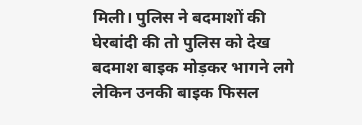मिली। पुलिस ने बदमाशों की घेरबांदी की तो पुलिस को देख बदमाश बाइक मोड़कर भागने लगे लेकिन उनकी बाइक फिसल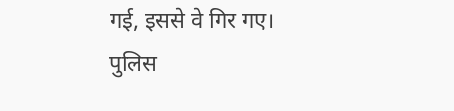गई, इससे वे गिर गए।
पुलिस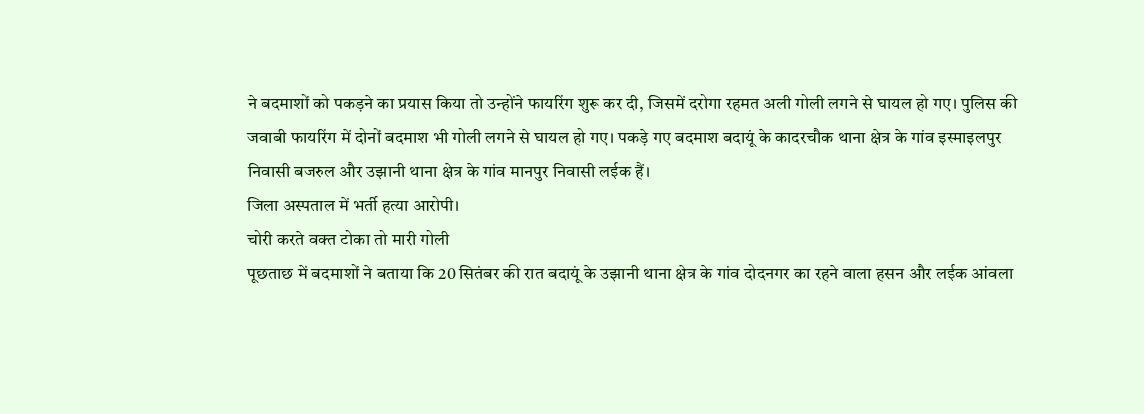ने बदमाशों को पकड़ने का प्रयास किया तो उन्होंने फायरिंग शुरू कर दी, जिसमें दरोगा रहमत अली गोली लगने से घायल हो गए। पुलिस की जवाबी फायरिंग में दोनों बदमाश भी गोली लगने से घायल हो गए। पकड़े गए बदमाश बदायूं के कादरचौक थाना क्षेत्र के गांव इस्माइलपुर निवासी बजरुल और उझानी थाना क्षेत्र के गांव मानपुर निवासी लईक हैं।
जिला अस्पताल में भर्ती हत्या आरोपी।
चोरी करते वक्त टोका तो मारी गोली
पूछताछ में बदमाशों ने बताया कि 20 सितंबर की रात बदायूं के उझानी थाना क्षेत्र के गांव दोदनगर का रहने वाला हसन और लईक आंवला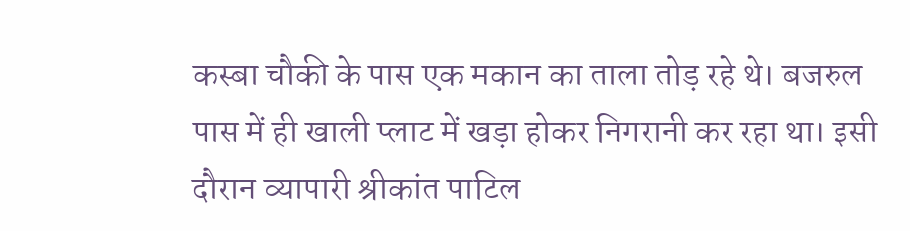कस्बा चौकी के पास एक मकान का ताला तोड़ रहे थे। बजरुल पास में ही खाली प्लाट में खड़ा होकर निगरानी कर रहा था। इसी दौरान व्यापारी श्रीकांत पाटिल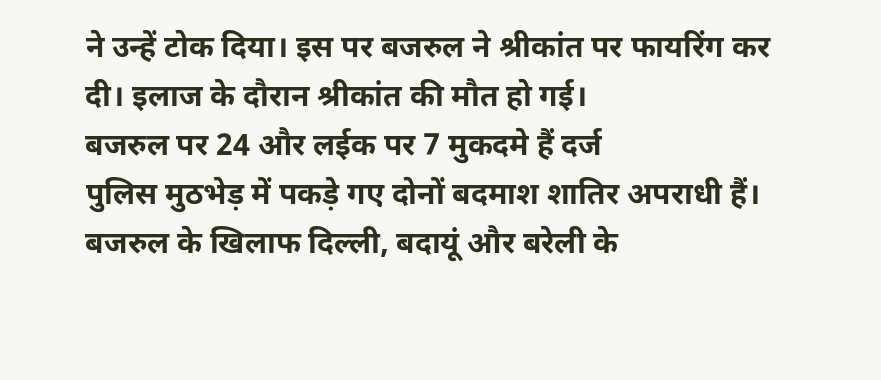ने उन्हें टोक दिया। इस पर बजरुल ने श्रीकांत पर फायरिंग कर दी। इलाज के दौरान श्रीकांत की मौत हो गई।
बजरुल पर 24 और लईक पर 7 मुकदमे हैं दर्ज
पुलिस मुठभेड़ में पकड़े गए दोनों बदमाश शातिर अपराधी हैं। बजरुल के खिलाफ दिल्ली, बदायूं और बरेली के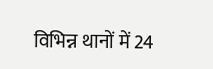विभिन्न थानों में 24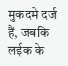मुकदमे दर्ज हैं, जबकि लईक के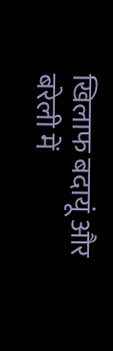खिलाफ बदायूं और बरेली में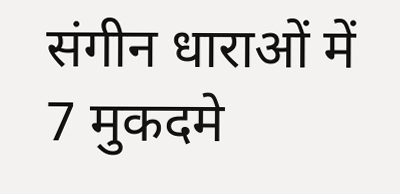संगीन धाराओं में 7 मुकदमे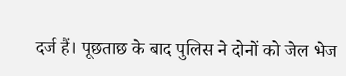दर्ज हैं। पूछताछ के बाद पुलिस ने दोनों को जेल भेज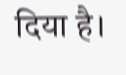दिया है।